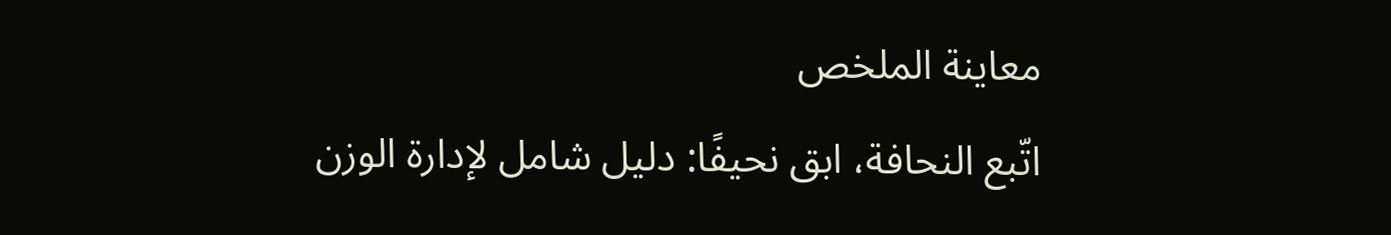معاينة الملخص
اتّبع النحافة، ابق نحيفًا: دليل شامل لإدارة الوزن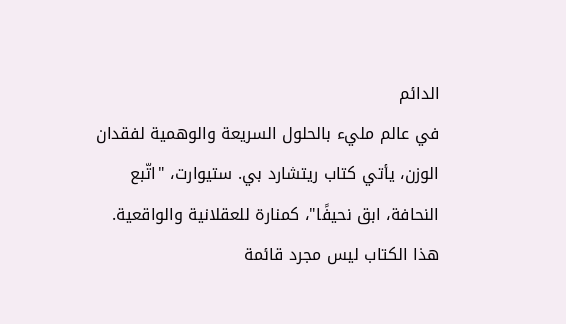الدائم
في عالم مليء بالحلول السريعة والوهمية لفقدان الوزن، يأتي كتاب ريتشارد بي. ستيوارت، "اتّبع النحافة، ابق نحيفًا"، كمنارة للعقلانية والواقعية. هذا الكتاب ليس مجرد قائمة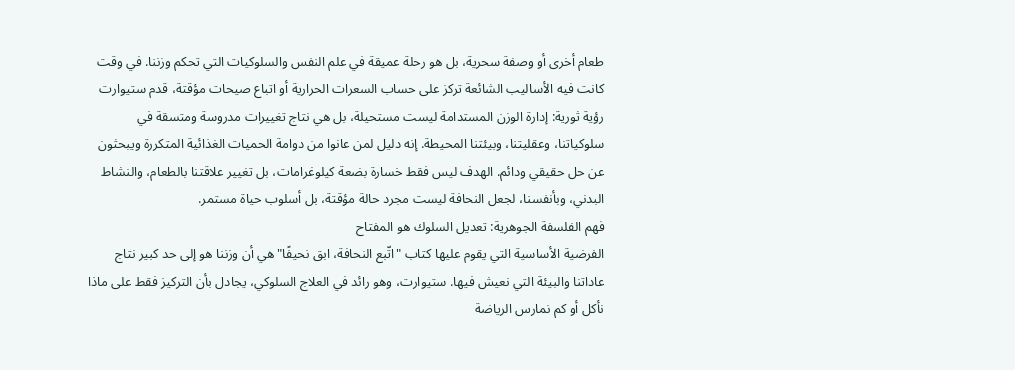طعام أخرى أو وصفة سحرية، بل هو رحلة عميقة في علم النفس والسلوكيات التي تحكم وزننا. في وقت كانت فيه الأساليب الشائعة تركز على حساب السعرات الحرارية أو اتباع صيحات مؤقتة، قدم ستيوارت رؤية ثورية: إدارة الوزن المستدامة ليست مستحيلة، بل هي نتاج تغييرات مدروسة ومتسقة في سلوكياتنا، وعقليتنا، وبيئتنا المحيطة. إنه دليل لمن عانوا من دوامة الحميات الغذائية المتكررة ويبحثون عن حل حقيقي ودائم. الهدف ليس فقط خسارة بضعة كيلوغرامات، بل تغيير علاقتنا بالطعام، والنشاط البدني، وبأنفسنا، لجعل النحافة ليست مجرد حالة مؤقتة، بل أسلوب حياة مستمر.
فهم الفلسفة الجوهرية: تعديل السلوك هو المفتاح
الفرضية الأساسية التي يقوم عليها كتاب "اتّبع النحافة، ابق نحيفًا" هي أن وزننا هو إلى حد كبير نتاج عاداتنا والبيئة التي نعيش فيها. ستيوارت، وهو رائد في العلاج السلوكي، يجادل بأن التركيز فقط على ماذا نأكل أو كم نمارس الرياضة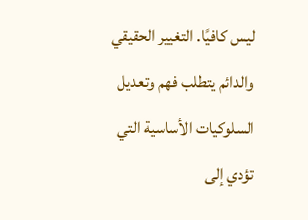ليس كافيًا. التغيير الحقيقي والدائم يتطلب فهم وتعديل السلوكيات الأساسية التي تؤدي إلى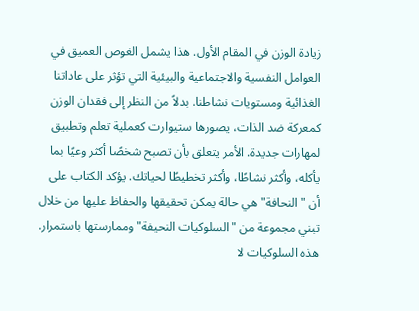زيادة الوزن في المقام الأول. هذا يشمل الغوص العميق في العوامل النفسية والاجتماعية والبيئية التي تؤثر على عاداتنا الغذائية ومستويات نشاطنا. بدلاً من النظر إلى فقدان الوزن كمعركة ضد الذات، يصورها ستيوارت كعملية تعلم وتطبيق لمهارات جديدة. الأمر يتعلق بأن تصبح شخصًا أكثر وعيًا بما يأكله، وأكثر نشاطًا، وأكثر تخطيطًا لحياتك. يؤكد الكتاب على أن "النحافة" هي حالة يمكن تحقيقها والحفاظ عليها من خلال تبني مجموعة من "السلوكيات النحيفة" وممارستها باستمرار. هذه السلوكيات لا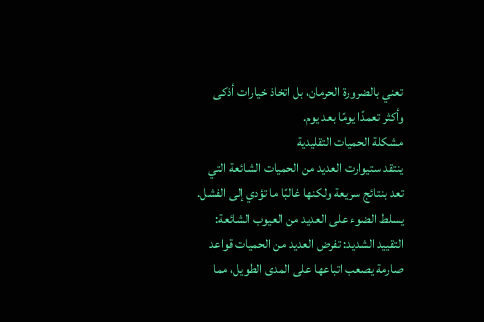تعني بالضرورة الحرمان، بل اتخاذ خيارات أذكى وأكثر تعمدًا يومًا بعد يوم.
مشكلة الحميات التقليدية
ينتقد ستيوارت العديد من الحميات الشائعة التي تعد بنتائج سريعة ولكنها غالبًا ما تؤدي إلى الفشل. يسلط الضوء على العديد من العيوب الشائعة: التقييد الشديد: تفرض العديد من الحميات قواعد صارمة يصعب اتباعها على المدى الطويل، مما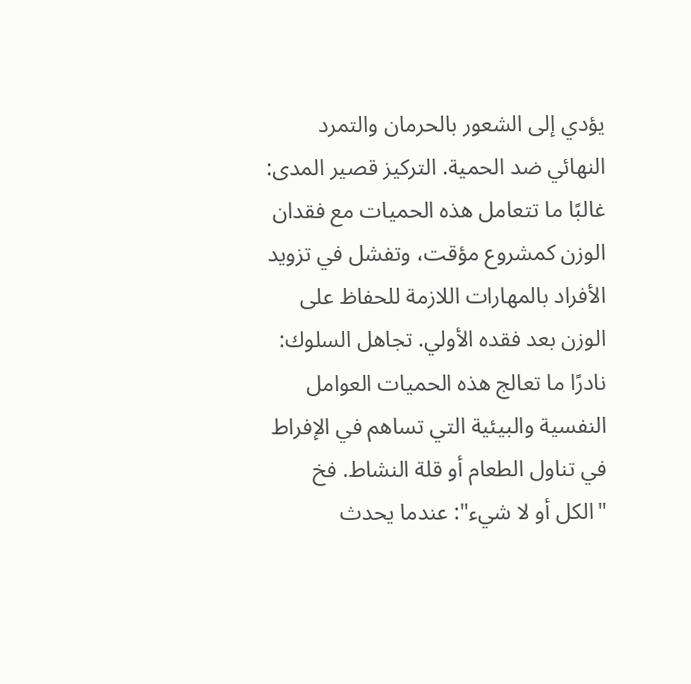يؤدي إلى الشعور بالحرمان والتمرد النهائي ضد الحمية. التركيز قصير المدى: غالبًا ما تتعامل هذه الحميات مع فقدان الوزن كمشروع مؤقت، وتفشل في تزويد الأفراد بالمهارات اللازمة للحفاظ على الوزن بعد فقده الأولي. تجاهل السلوك: نادرًا ما تعالج هذه الحميات العوامل النفسية والبيئية التي تساهم في الإفراط في تناول الطعام أو قلة النشاط. فخ "الكل أو لا شيء": عندما يحدث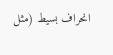انحراف بسيط (مثل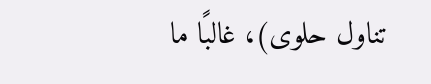تناول حلوى)، غالبًا ما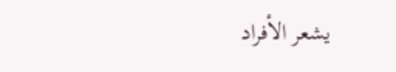يشعر الأفراد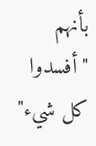بأنهم "أفسدوا كل شيء"